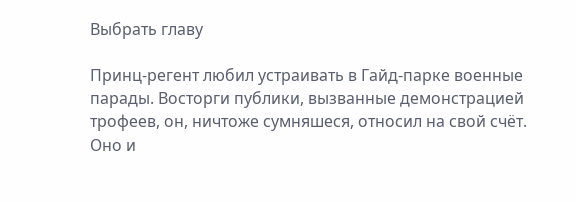Выбрать главу

Принц-регент любил устраивать в Гайд-парке военные парады. Восторги публики, вызванные демонстрацией трофеев, он, ничтоже сумняшеся, относил на свой счёт. Оно и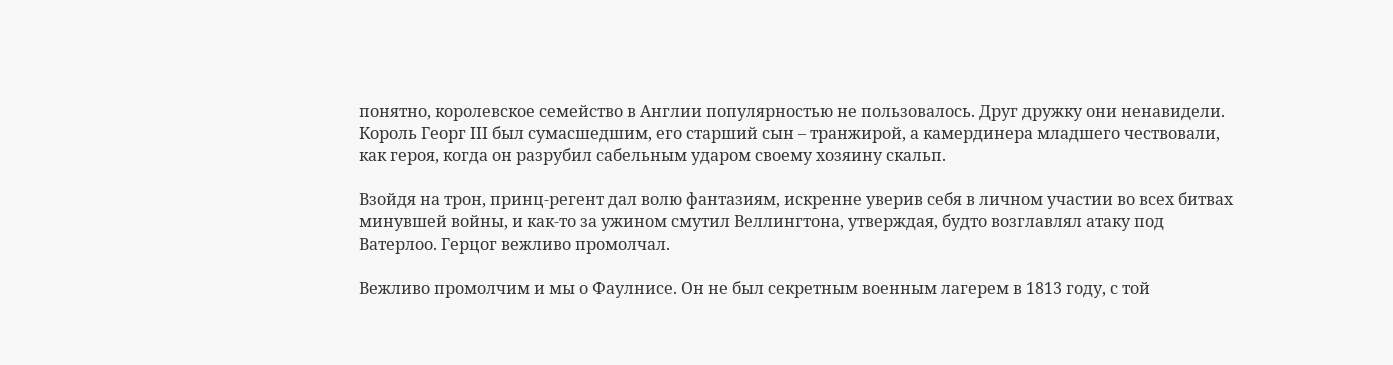понятно, королевское семейство в Англии популярностью не пользовалось. Друг дружку они ненавидели. Король Георг III был сумасшедшим, его старший сын – транжирой, а камердинера младшего чествовали, как героя, когда он разрубил сабельным ударом своему хозяину скальп.

Взойдя на трон, принц-регент дал волю фантазиям, искренне уверив себя в личном участии во всех битвах минувшей войны, и как-то за ужином смутил Веллингтона, утверждая, будто возглавлял атаку под Ватерлоо. Герцог вежливо промолчал.

Вежливо промолчим и мы о Фаулнисе. Он не был секретным военным лагерем в 1813 году, с той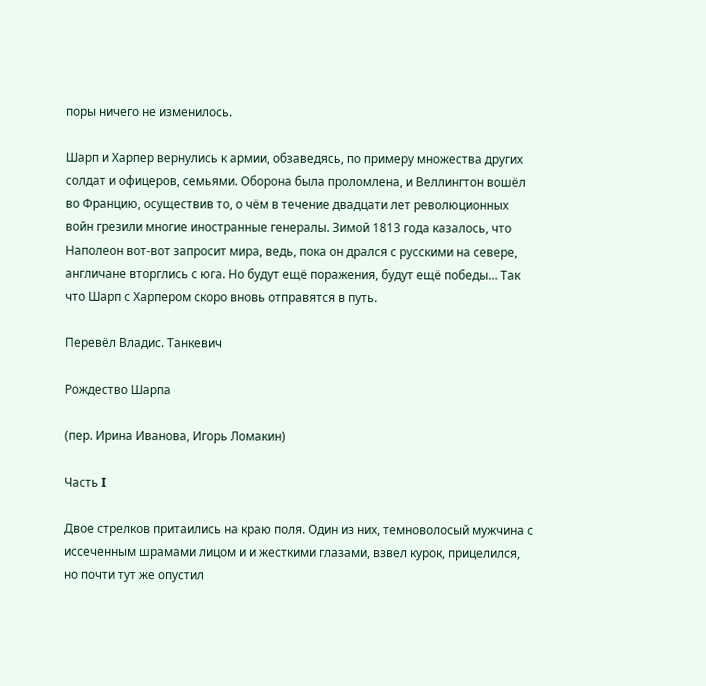поры ничего не изменилось.

Шарп и Харпер вернулись к армии, обзаведясь, по примеру множества других солдат и офицеров, семьями. Оборона была проломлена, и Веллингтон вошёл во Францию, осуществив то, о чём в течение двадцати лет революционных войн грезили многие иностранные генералы. Зимой 1813 года казалось, что Наполеон вот-вот запросит мира, ведь, пока он дрался с русскими на севере, англичане вторглись с юга. Но будут ещё поражения, будут ещё победы… Так что Шарп с Харпером скоро вновь отправятся в путь.

Перевёл Владис. Танкевич

Рождество Шарпа

(пер. Ирина Иванова, Игорь Ломакин)

Часть I

Двое стрелков притаились на краю поля. Один из них, темноволосый мужчина с иссеченным шрамами лицом и и жесткими глазами, взвел курок, прицелился, но почти тут же опустил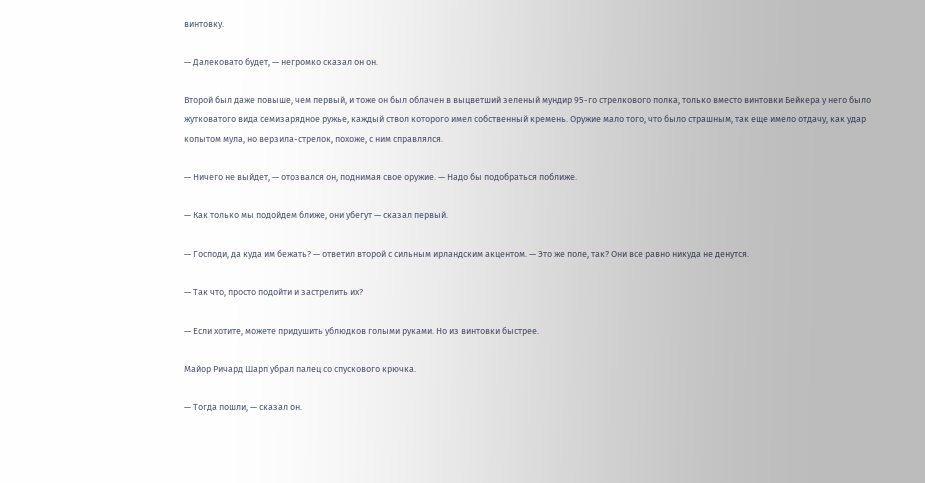винтовку.

— Далековато будет, — негромко сказал он он.

Второй был даже повыше, чем первый, и тоже он был облачен в выцветший зеленый мундир 95-го стрелкового полка, только вместо винтовки Бейкера у него было жутковатого вида семизарядное ружье, каждый ствол которого имел собственный кремень. Оружие мало того, что было страшным, так еще имело отдачу, как удар копытом мула, но верзила-стрелок, похоже, с ним справлялся.

— Ничего не выйдет, — отозвался он, поднимая свое оружие. — Надо бы подобраться поближе.

— Как только мы подойдем ближе, они убегут — сказал первый.

— Господи, да куда им бежать? — ответил второй с сильным ирландским акцентом. — Это же поле, так? Они все равно никуда не денутся.

— Так что, просто подойти и застрелить их?

— Если хотите, можете придушить ублюдков голыми руками. Но из винтовки быстрее.

Майор Ричард Шарп убрал палец со спускового крючка.

— Тогда пошли, — сказал он.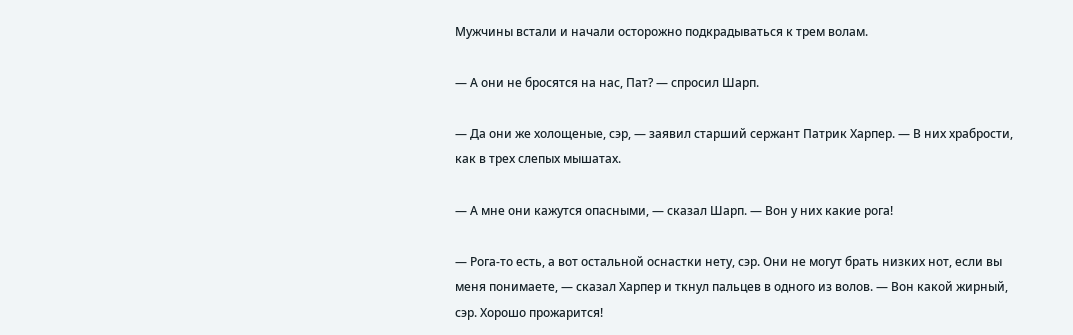Мужчины встали и начали осторожно подкрадываться к трем волам.

— А они не бросятся на нас, Пат? — спросил Шарп.

— Да они же холощеные, сэр, — заявил старший сержант Патрик Харпер. — В них храбрости, как в трех слепых мышатах.

— А мне они кажутся опасными, — сказал Шарп. — Вон у них какие рога!

— Рога-то есть, а вот остальной оснастки нету, сэр. Они не могут брать низких нот, если вы меня понимаете, — сказал Харпер и ткнул пальцев в одного из волов. — Вон какой жирный, сэр. Хорошо прожарится!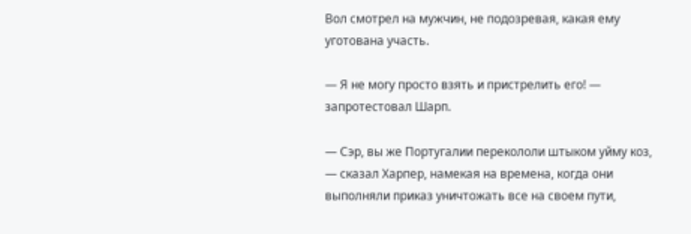Вол смотрел на мужчин, не подозревая, какая ему уготована участь.

— Я не могу просто взять и пристрелить его! — запротестовал Шарп.

— Сэр, вы же Португалии перекололи штыком уйму коз, — сказал Харпер, намекая на времена, когда они выполняли приказ уничтожать все на своем пути,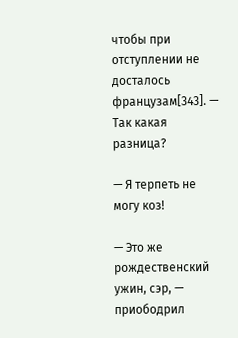чтобы при отступлении не досталось французам[343]. — Так какая разница?

— Я терпеть не могу коз!

— Это же рождественский ужин, сэр, — приободрил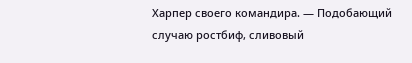Харпер своего командира. — Подобающий случаю ростбиф, сливовый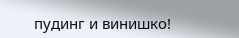пудинг и винишко!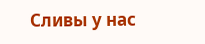Сливы у нас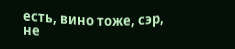есть, вино тоже, сэр, не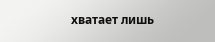хватает лишь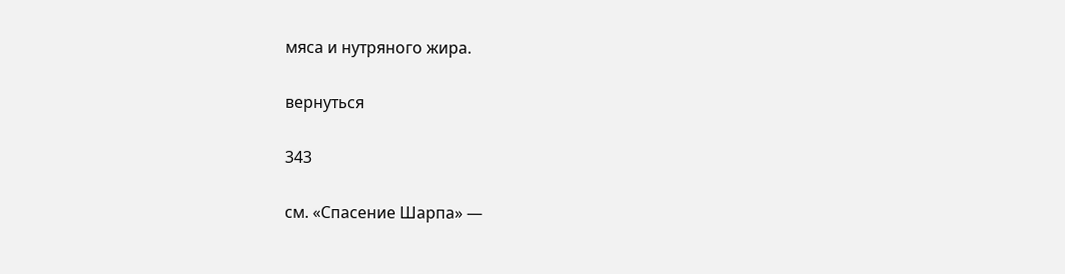мяса и нутряного жира.

вернуться

343

cм. «Спасение Шарпа» —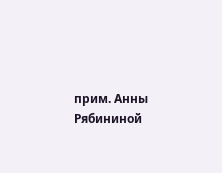прим. Анны Рябининой